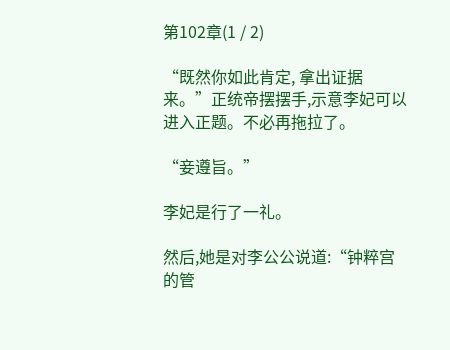第102章(1 / 2)

“既然你如此肯定, 拿出证据来。”正统帝摆摆手,示意李妃可以进入正题。不必再拖拉了。

“妾遵旨。”

李妃是行了一礼。

然后,她是对李公公说道:“钟粹宫的管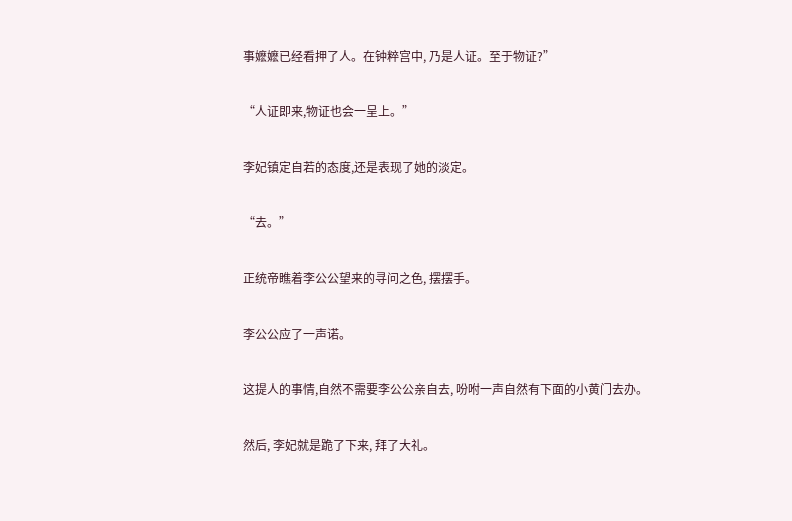事嬷嬷已经看押了人。在钟粹宫中, 乃是人证。至于物证?”

“人证即来,物证也会一呈上。”

李妃镇定自若的态度,还是表现了她的淡定。

“去。”

正统帝瞧着李公公望来的寻问之色, 摆摆手。

李公公应了一声诺。

这提人的事情,自然不需要李公公亲自去, 吩咐一声自然有下面的小黄门去办。

然后, 李妃就是跪了下来, 拜了大礼。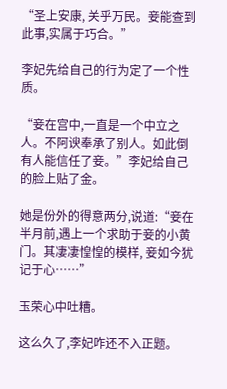“圣上安康, 关乎万民。妾能查到此事,实属于巧合。”

李妃先给自己的行为定了一个性质。

“妾在宫中,一直是一个中立之人。不阿谀奉承了别人。如此倒有人能信任了妾。”李妃给自己的脸上贴了金。

她是份外的得意两分,说道:“妾在半月前,遇上一个求助于妾的小黄门。其凄凄惶惶的模样, 妾如今犹记于心……”

玉荣心中吐糟。

这么久了,李妃咋还不入正题。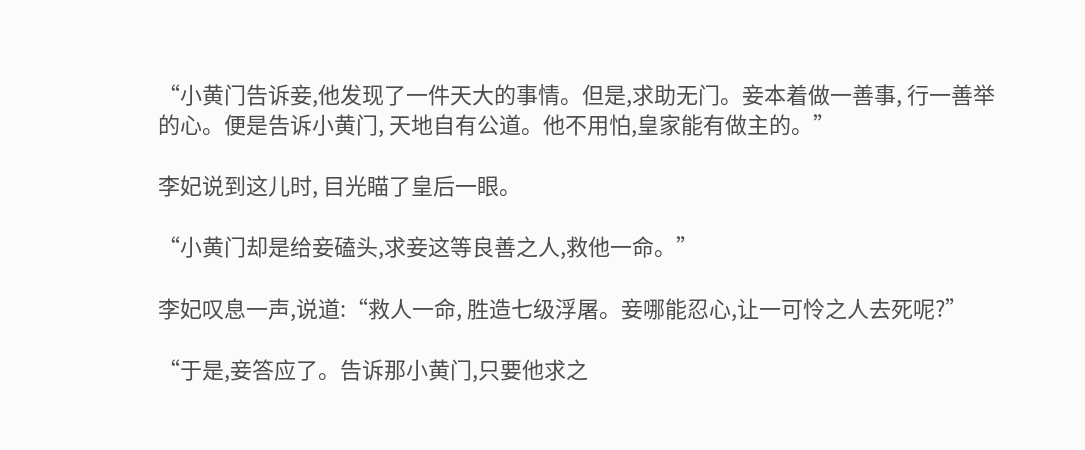“小黄门告诉妾,他发现了一件天大的事情。但是,求助无门。妾本着做一善事, 行一善举的心。便是告诉小黄门, 天地自有公道。他不用怕,皇家能有做主的。”

李妃说到这儿时, 目光瞄了皇后一眼。

“小黄门却是给妾磕头,求妾这等良善之人,救他一命。”

李妃叹息一声,说道:“救人一命, 胜造七级浮屠。妾哪能忍心,让一可怜之人去死呢?”

“于是,妾答应了。告诉那小黄门,只要他求之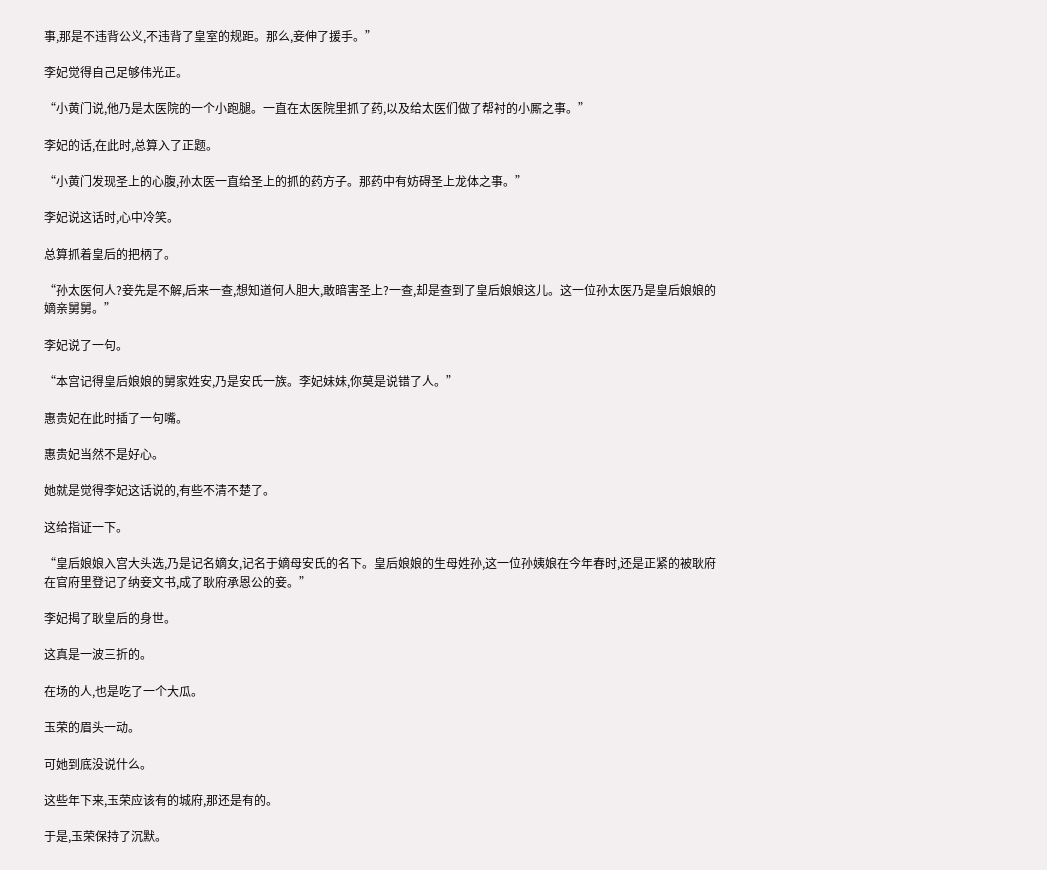事,那是不违背公义,不违背了皇室的规距。那么,妾伸了援手。”

李妃觉得自己足够伟光正。

“小黄门说,他乃是太医院的一个小跑腿。一直在太医院里抓了药,以及给太医们做了帮衬的小厮之事。”

李妃的话,在此时,总算入了正题。

“小黄门发现圣上的心腹,孙太医一直给圣上的抓的药方子。那药中有妨碍圣上龙体之事。”

李妃说这话时,心中冷笑。

总算抓着皇后的把柄了。

“孙太医何人?妾先是不解,后来一查,想知道何人胆大,敢暗害圣上?一查,却是查到了皇后娘娘这儿。这一位孙太医乃是皇后娘娘的嫡亲舅舅。”

李妃说了一句。

“本宫记得皇后娘娘的舅家姓安,乃是安氏一族。李妃妹妹,你莫是说错了人。”

惠贵妃在此时插了一句嘴。

惠贵妃当然不是好心。

她就是觉得李妃这话说的,有些不清不楚了。

这给指证一下。

“皇后娘娘入宫大头选,乃是记名嫡女,记名于嫡母安氏的名下。皇后娘娘的生母姓孙,这一位孙姨娘在今年春时,还是正紧的被耿府在官府里登记了纳妾文书,成了耿府承恩公的妾。”

李妃揭了耿皇后的身世。

这真是一波三折的。

在场的人,也是吃了一个大瓜。

玉荣的眉头一动。

可她到底没说什么。

这些年下来,玉荣应该有的城府,那还是有的。

于是,玉荣保持了沉默。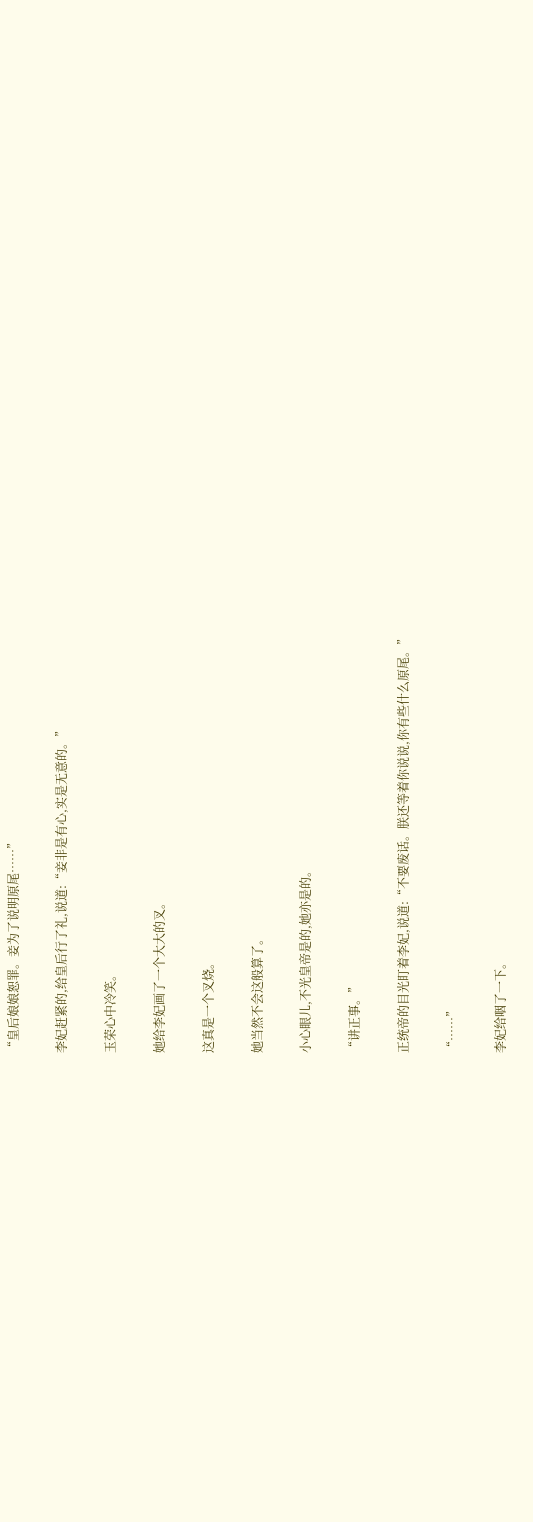“皇后娘娘恕罪。妾为了说明原尾……”

李妃赶紧的,给皇后行了礼,说道:“妾非是有心,实是无意的。”

玉荣心中冷笑。

她给李妃画了一个大大的叉。

这真是一个叉烧。

她当然不会这般算了。

小心眼儿,不光皇帝是的,她亦是的。

“讲正事。”

正统帝的目光盯着李妃,说道:“不要废话。朕还等着你说说,你有些什么原尾。”

“……”

李妃给咽了一下。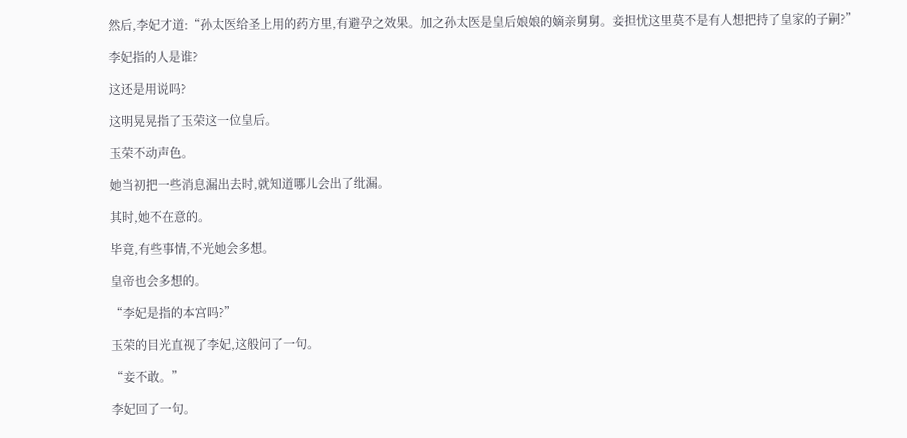然后,李妃才道:“孙太医给圣上用的药方里,有避孕之效果。加之孙太医是皇后娘娘的嫡亲舅舅。妾担忧这里莫不是有人想把持了皇家的子嗣?”

李妃指的人是谁?

这还是用说吗?

这明晃晃指了玉荣这一位皇后。

玉荣不动声色。

她当初把一些消息漏出去时,就知道哪儿会出了纰漏。

其时,她不在意的。

毕竟,有些事情,不光她会多想。

皇帝也会多想的。

“李妃是指的本宫吗?”

玉荣的目光直视了李妃,这般问了一句。

“妾不敢。”

李妃回了一句。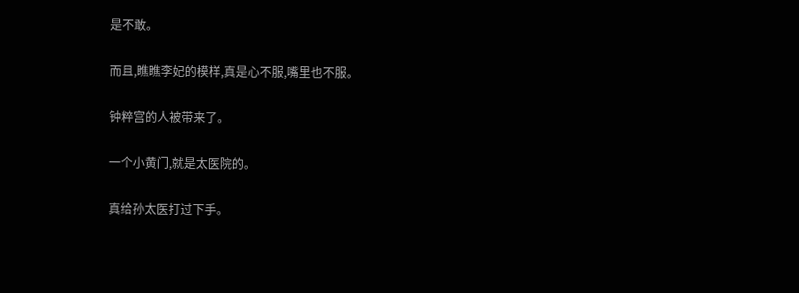是不敢。

而且,瞧瞧李妃的模样,真是心不服,嘴里也不服。

钟粹宫的人被带来了。

一个小黄门,就是太医院的。

真给孙太医打过下手。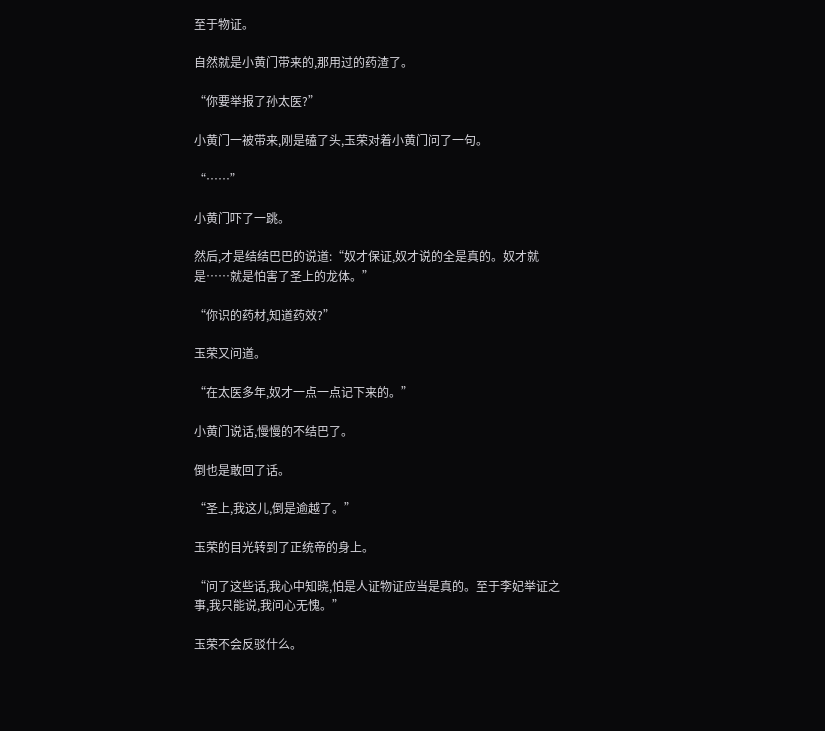至于物证。

自然就是小黄门带来的,那用过的药渣了。

“你要举报了孙太医?”

小黄门一被带来,刚是磕了头,玉荣对着小黄门问了一句。

“……”

小黄门吓了一跳。

然后,才是结结巴巴的说道:“奴才保证,奴才说的全是真的。奴才就是……就是怕害了圣上的龙体。”

“你识的药材,知道药效?”

玉荣又问道。

“在太医多年,奴才一点一点记下来的。”

小黄门说话,慢慢的不结巴了。

倒也是敢回了话。

“圣上,我这儿,倒是逾越了。”

玉荣的目光转到了正统帝的身上。

“问了这些话,我心中知晓,怕是人证物证应当是真的。至于李妃举证之事,我只能说,我问心无愧。”

玉荣不会反驳什么。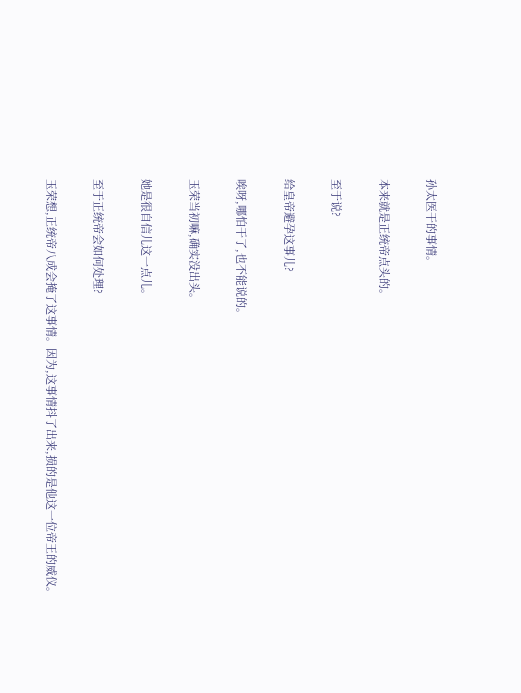孙太医干的事情。

本来就是正统帝点头的。

至于说?

给皇帝避孕这事儿?

唉呀,哪怕干了,也不能说的。

玉荣当初嘛,确实没出头。

她是很自信儿这一点儿。

至于正统帝会如何处理?

玉荣想,正统帝八成会掩了这事情。因为,这事情抖了出来,损的是他这一位帝王的威仪。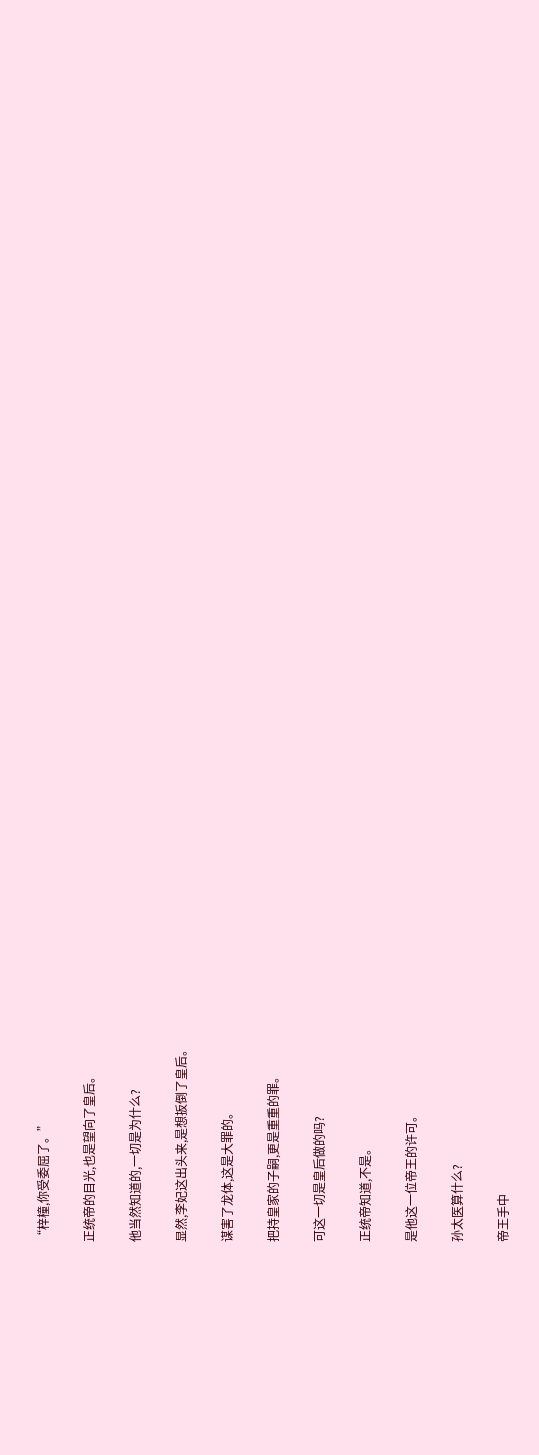“梓橦,你受委屈了。”

正统帝的目光,也是望向了皇后。

他当然知道的,一切是为什么?

显然,李妃这出头来,是想扳倒了皇后。

谋害了龙体,这是大罪的。

把持皇家的子嗣,更是重重的罪。

可这一切是皇后做的吗?

正统帝知道,不是。

是他这一位帝王的许可。

孙太医算什么?

帝王手中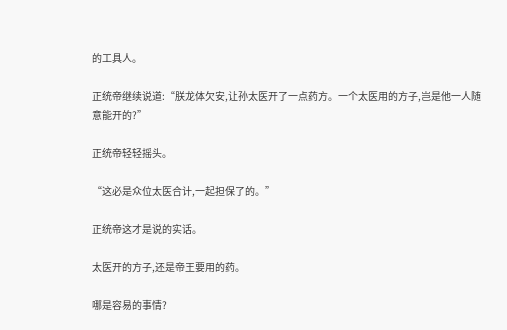的工具人。

正统帝继续说道:“朕龙体欠安,让孙太医开了一点药方。一个太医用的方子,岂是他一人随意能开的?”

正统帝轻轻摇头。

“这必是众位太医合计,一起担保了的。”

正统帝这才是说的实话。

太医开的方子,还是帝王要用的药。

哪是容易的事情?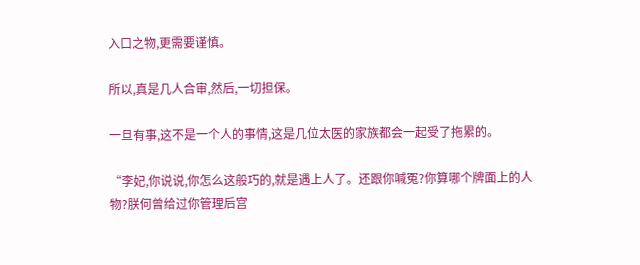入口之物,更需要谨慎。

所以,真是几人合审,然后,一切担保。

一旦有事,这不是一个人的事情,这是几位太医的家族都会一起受了拖累的。

“李妃,你说说,你怎么这般巧的,就是遇上人了。还跟你喊冤?你算哪个牌面上的人物?朕何曾给过你管理后宫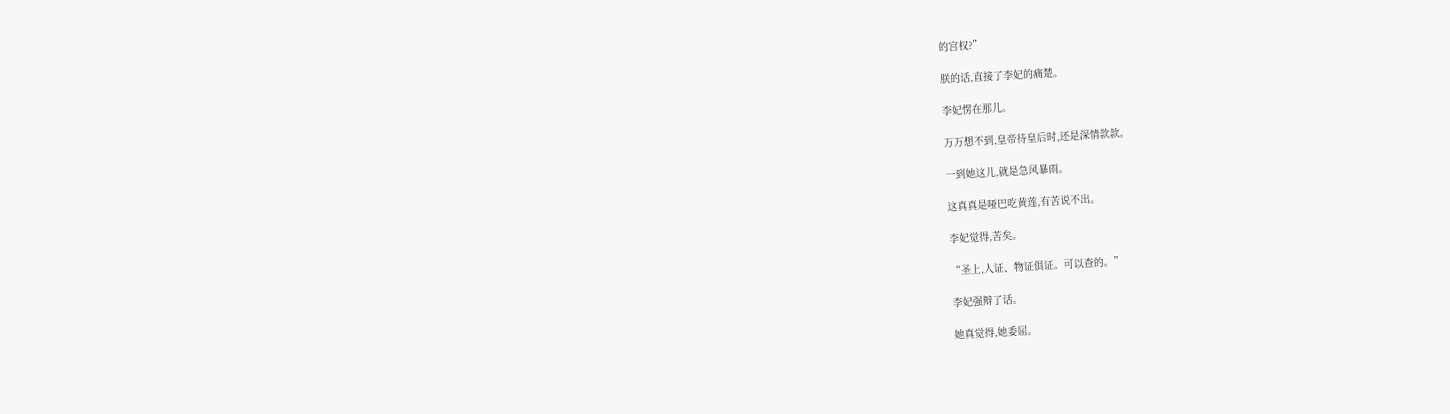的宫权?”

朕的话,直接了李妃的痛楚。

李妃愣在那儿。

万万想不到,皇帝待皇后时,还是深情款款。

一到她这儿,就是急风暴雨。

这真真是哑巴吃黄莲,有苦说不出。

李妃觉得,苦矣。

“圣上,人证、物证俱证。可以查的。”

李妃强辩了话。

她真觉得,她委屈。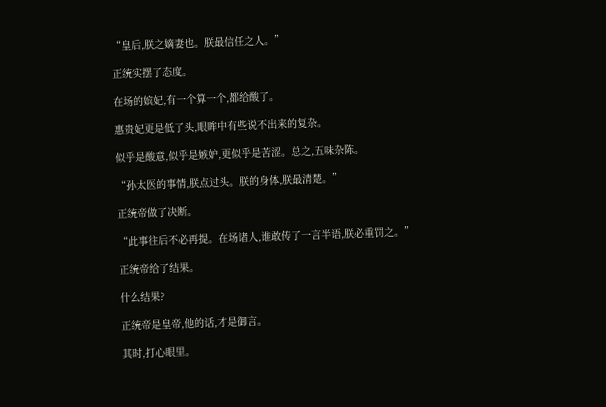“皇后,朕之嫡妻也。朕最信任之人。”

正统实摆了态度。

在场的嫔妃,有一个算一个,都给酸了。

惠贵妃更是低了头,眼眸中有些说不出来的复杂。

似乎是酸意,似乎是嫉妒,更似乎是苦涩。总之,五味杂陈。

“孙太医的事情,朕点过头。朕的身体,朕最清楚。”

正统帝做了决断。

“此事往后不必再提。在场诸人,谁敢传了一言半语,朕必重罚之。”

正统帝给了结果。

什么结果?

正统帝是皇帝,他的话,才是御言。

其时,打心眼里。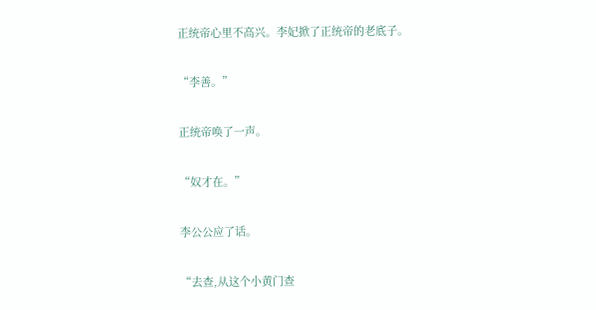正统帝心里不高兴。李妃掀了正统帝的老底子。

“李善。”

正统帝唤了一声。

“奴才在。”

李公公应了话。

“去查,从这个小黄门查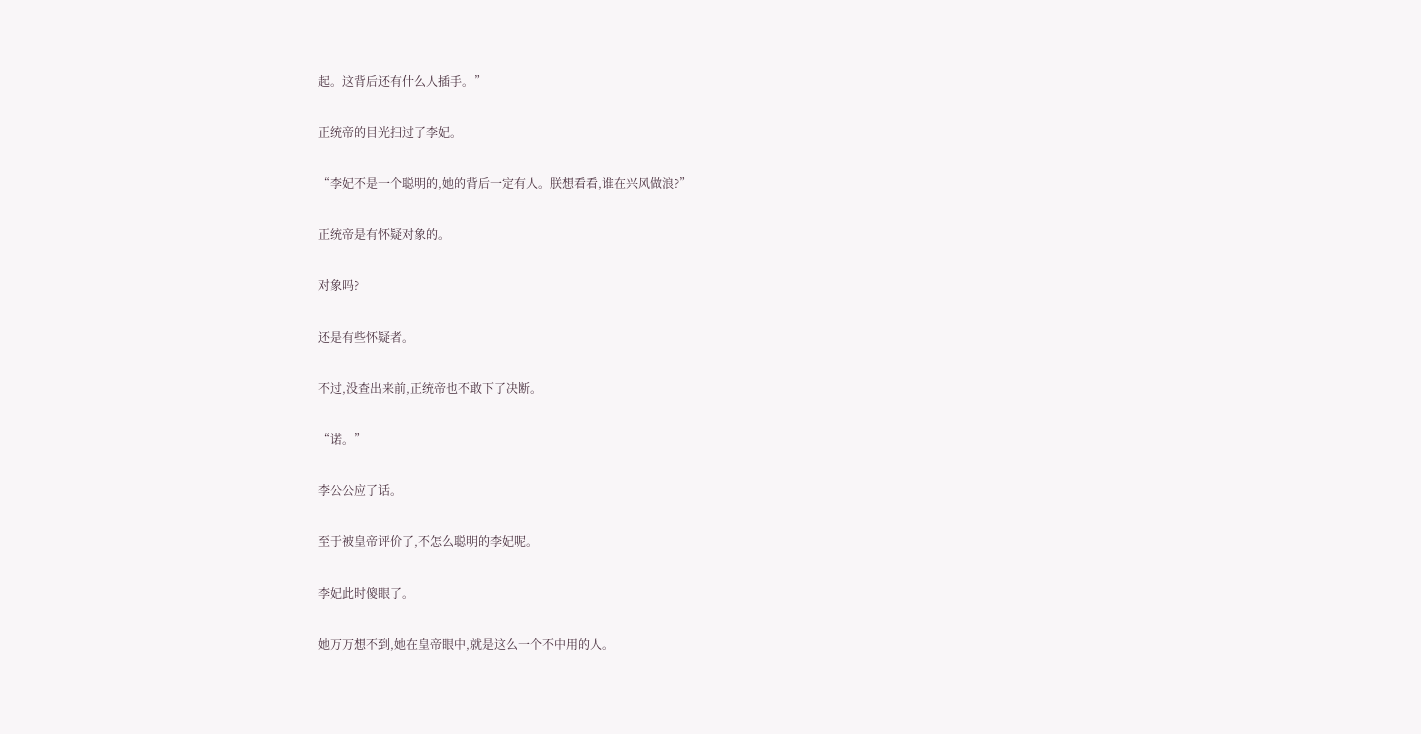起。这背后还有什么人插手。”

正统帝的目光扫过了李妃。

“李妃不是一个聪明的,她的背后一定有人。朕想看看,谁在兴风做浪?”

正统帝是有怀疑对象的。

对象吗?

还是有些怀疑者。

不过,没查出来前,正统帝也不敢下了决断。

“诺。”

李公公应了话。

至于被皇帝评价了,不怎么聪明的李妃呢。

李妃此时傻眼了。

她万万想不到,她在皇帝眼中,就是这么一个不中用的人。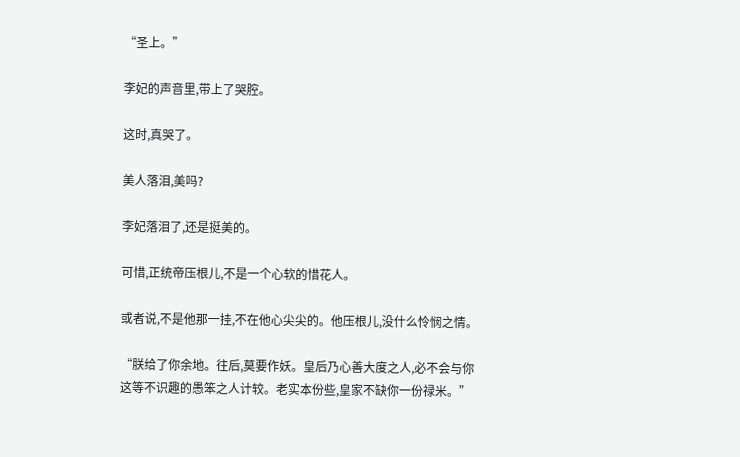“圣上。”

李妃的声音里,带上了哭腔。

这时,真哭了。

美人落泪,美吗?

李妃落泪了,还是挺美的。

可惜,正统帝压根儿,不是一个心软的惜花人。

或者说,不是他那一挂,不在他心尖尖的。他压根儿,没什么怜悯之情。

“朕给了你余地。往后,莫要作妖。皇后乃心善大度之人,必不会与你这等不识趣的愚笨之人计较。老实本份些,皇家不缺你一份禄米。”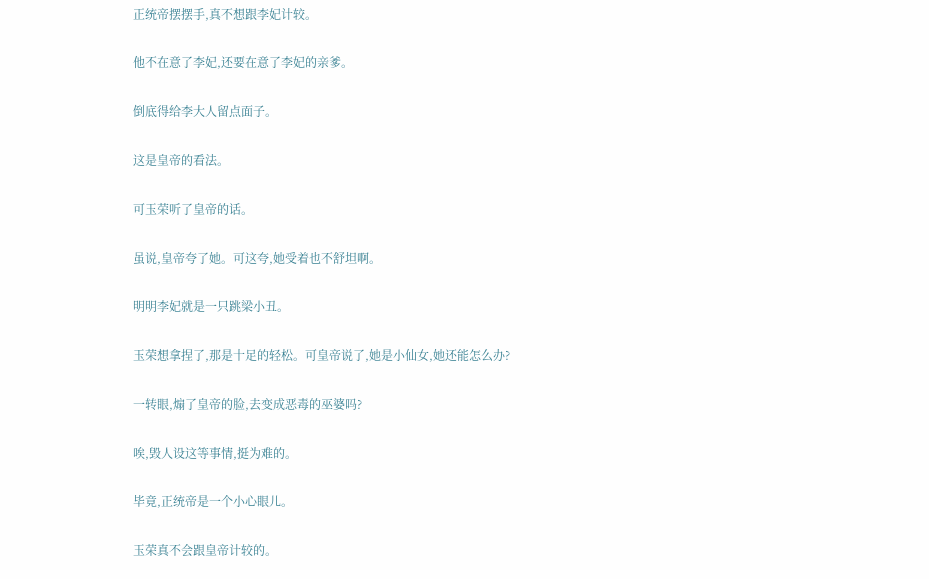正统帝摆摆手,真不想跟李妃计较。

他不在意了李妃,还要在意了李妃的亲爹。

倒底得给李大人留点面子。

这是皇帝的看法。

可玉荣听了皇帝的话。

虽说,皇帝夸了她。可这夸,她受着也不舒坦啊。

明明李妃就是一只跳梁小丑。

玉荣想拿捏了,那是十足的轻松。可皇帝说了,她是小仙女,她还能怎么办?

一转眼,煽了皇帝的脸,去变成恶毒的巫婆吗?

唉,毁人设这等事情,挺为难的。

毕竟,正统帝是一个小心眼儿。

玉荣真不会跟皇帝计较的。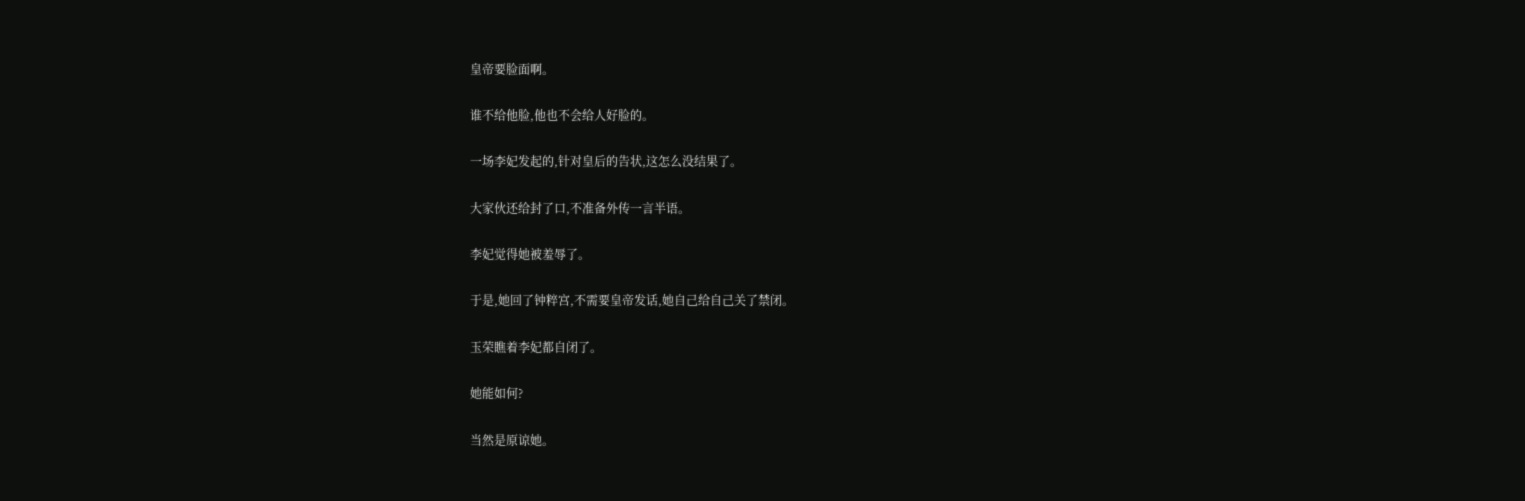皇帝要脸面啊。

谁不给他脸,他也不会给人好脸的。

一场李妃发起的,针对皇后的告状,这怎么没结果了。

大家伙还给封了口,不准备外传一言半语。

李妃觉得她被羞辱了。

于是,她回了钟粹宫,不需要皇帝发话,她自己给自己关了禁闭。

玉荣瞧着李妃都自闭了。

她能如何?

当然是原谅她。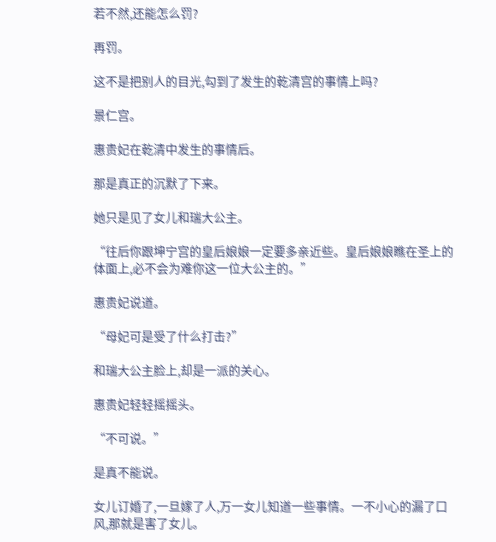若不然,还能怎么罚?

再罚。

这不是把别人的目光,勾到了发生的乾清宫的事情上吗?

景仁宫。

惠贵妃在乾清中发生的事情后。

那是真正的沉默了下来。

她只是见了女儿和瑞大公主。

“往后你跟坤宁宫的皇后娘娘一定要多亲近些。皇后娘娘瞧在圣上的体面上,必不会为难你这一位大公主的。”

惠贵妃说道。

“母妃可是受了什么打击?”

和瑞大公主脸上,却是一派的关心。

惠贵妃轻轻摇摇头。

“不可说。”

是真不能说。

女儿订婚了,一旦嫁了人,万一女儿知道一些事情。一不小心的漏了口风,那就是害了女儿。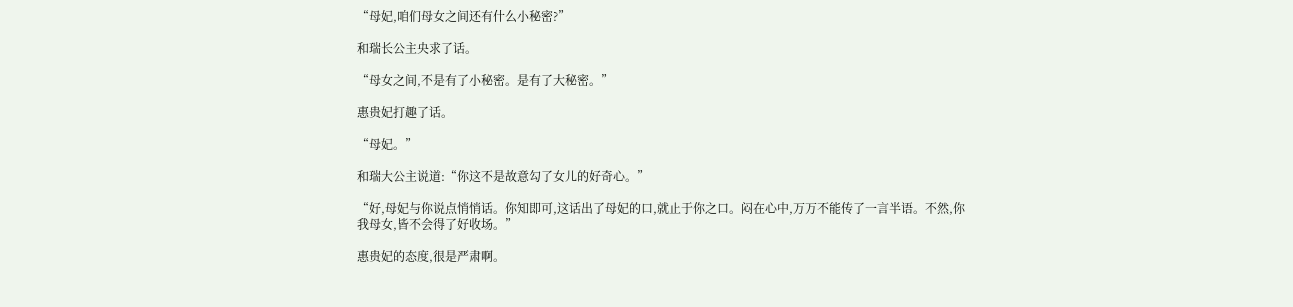“母妃,咱们母女之间还有什么小秘密?”

和瑞长公主央求了话。

“母女之间,不是有了小秘密。是有了大秘密。”

惠贵妃打趣了话。

“母妃。”

和瑞大公主说道:“你这不是故意勾了女儿的好奇心。”

“好,母妃与你说点悄悄话。你知即可,这话出了母妃的口,就止于你之口。闷在心中,万万不能传了一言半语。不然,你我母女,皆不会得了好收场。”

惠贵妃的态度,很是严肃啊。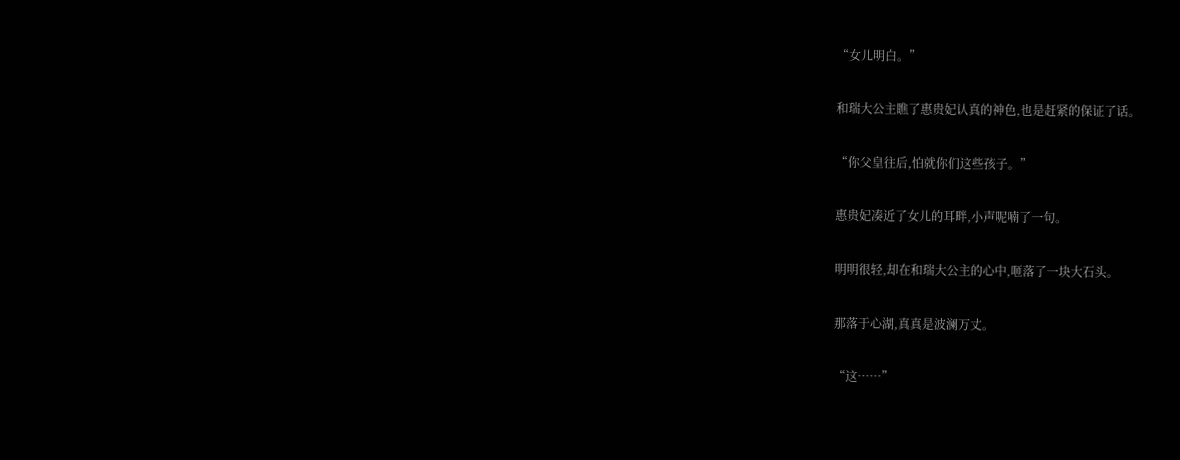“女儿明白。”

和瑞大公主瞧了惠贵妃认真的神色,也是赶紧的保证了话。

“你父皇往后,怕就你们这些孩子。”

惠贵妃凑近了女儿的耳畔,小声呢喃了一句。

明明很轻,却在和瑞大公主的心中,咂落了一块大石头。

那落于心湖,真真是波澜万丈。

“这……”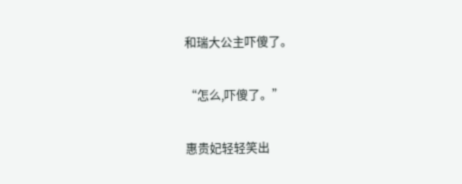和瑞大公主吓傻了。

“怎么,吓傻了。”

惠贵妃轻轻笑出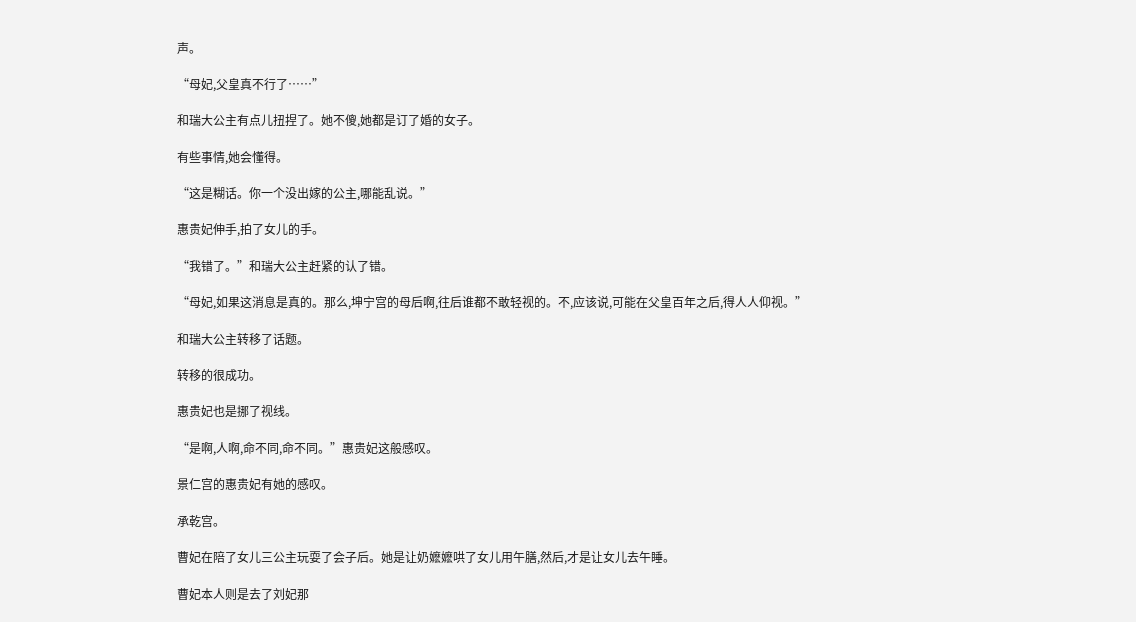声。

“母妃,父皇真不行了……”

和瑞大公主有点儿扭捏了。她不傻,她都是订了婚的女子。

有些事情,她会懂得。

“这是糊话。你一个没出嫁的公主,哪能乱说。”

惠贵妃伸手,拍了女儿的手。

“我错了。”和瑞大公主赶紧的认了错。

“母妃,如果这消息是真的。那么,坤宁宫的母后啊,往后谁都不敢轻视的。不,应该说,可能在父皇百年之后,得人人仰视。”

和瑞大公主转移了话题。

转移的很成功。

惠贵妃也是挪了视线。

“是啊,人啊,命不同,命不同。”惠贵妃这般感叹。

景仁宫的惠贵妃有她的感叹。

承乾宫。

曹妃在陪了女儿三公主玩耍了会子后。她是让奶嬷嬷哄了女儿用午膳,然后,才是让女儿去午睡。

曹妃本人则是去了刘妃那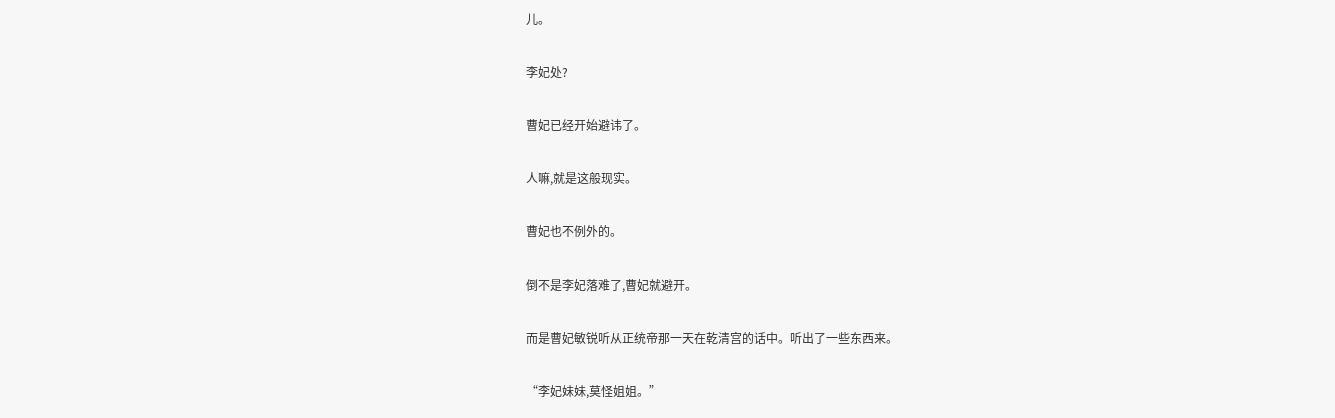儿。

李妃处?

曹妃已经开始避讳了。

人嘛,就是这般现实。

曹妃也不例外的。

倒不是李妃落难了,曹妃就避开。

而是曹妃敏锐听从正统帝那一天在乾清宫的话中。听出了一些东西来。

“李妃妹妹,莫怪姐姐。”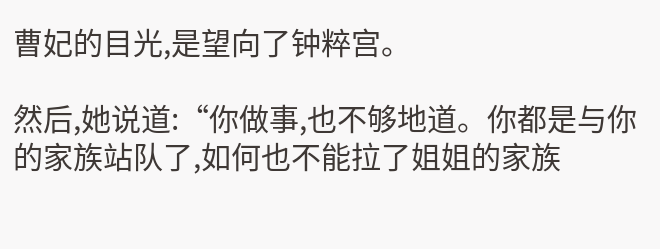曹妃的目光,是望向了钟粹宫。

然后,她说道:“你做事,也不够地道。你都是与你的家族站队了,如何也不能拉了姐姐的家族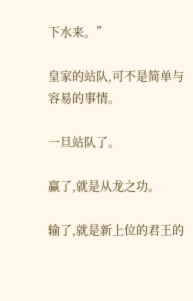下水来。”

皇家的站队,可不是简单与容易的事情。

一旦站队了。

赢了,就是从龙之功。

输了,就是新上位的君王的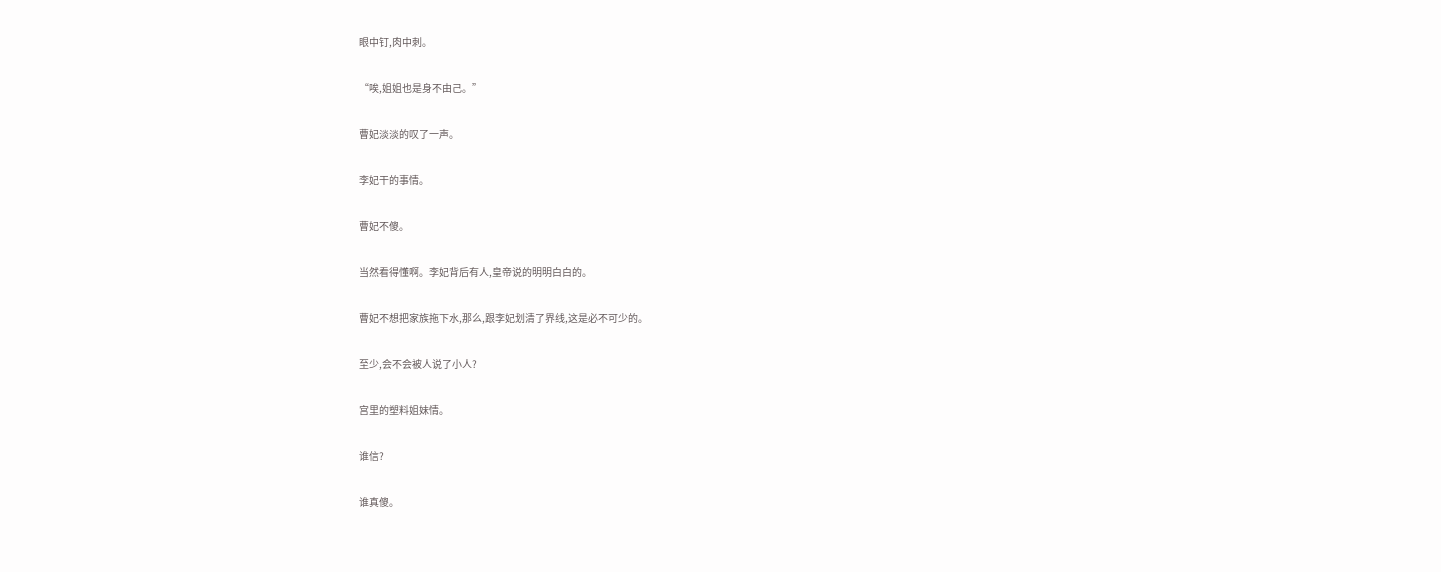眼中钉,肉中刺。

“唉,姐姐也是身不由己。”

曹妃淡淡的叹了一声。

李妃干的事情。

曹妃不傻。

当然看得懂啊。李妃背后有人,皇帝说的明明白白的。

曹妃不想把家族拖下水,那么,跟李妃划清了界线,这是必不可少的。

至少,会不会被人说了小人?

宫里的塑料姐妹情。

谁信?

谁真傻。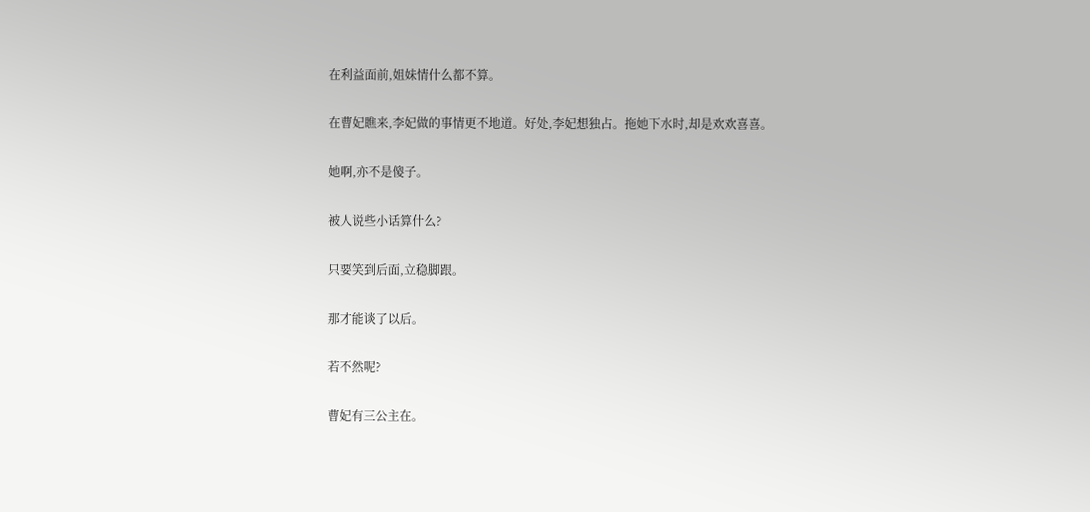在利益面前,姐妹情什么都不算。

在曹妃瞧来,李妃做的事情更不地道。好处,李妃想独占。拖她下水时,却是欢欢喜喜。

她啊,亦不是傻子。

被人说些小话算什么?

只要笑到后面,立稳脚跟。

那才能谈了以后。

若不然呢?

曹妃有三公主在。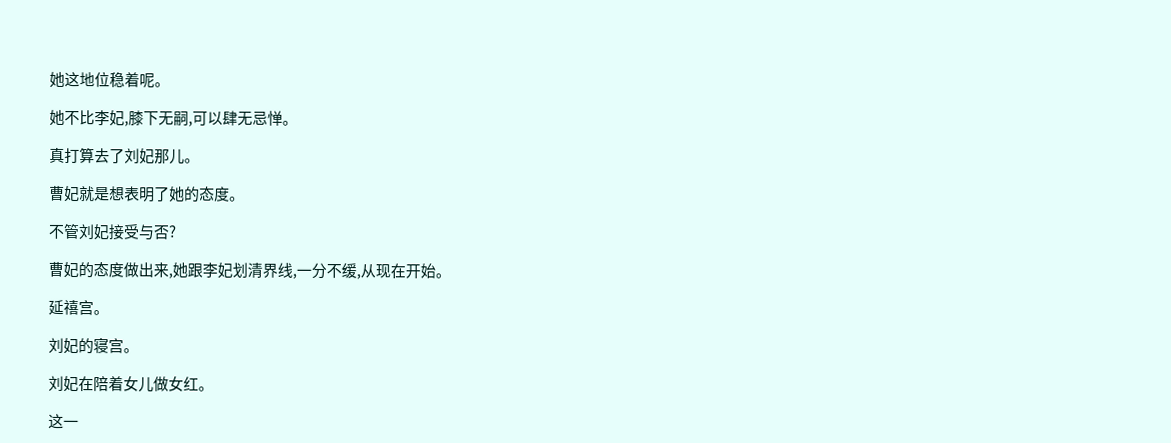她这地位稳着呢。

她不比李妃,膝下无嗣,可以肆无忌惮。

真打算去了刘妃那儿。

曹妃就是想表明了她的态度。

不管刘妃接受与否?

曹妃的态度做出来,她跟李妃划清界线,一分不缓,从现在开始。

延禧宫。

刘妃的寝宫。

刘妃在陪着女儿做女红。

这一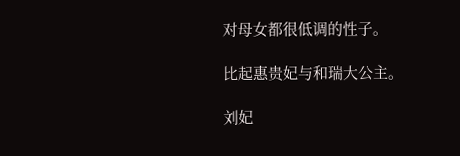对母女都很低调的性子。

比起惠贵妃与和瑞大公主。

刘妃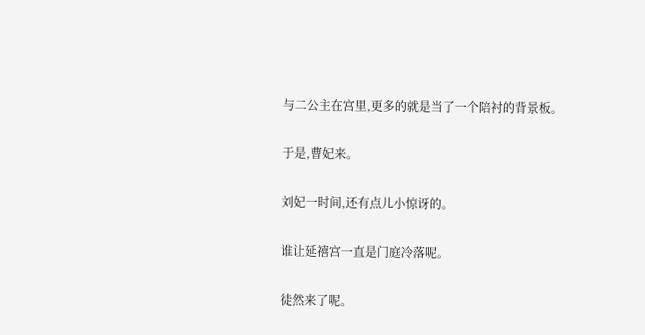与二公主在宫里,更多的就是当了一个陪衬的背景板。

于是,曹妃来。

刘妃一时间,还有点儿小惊讶的。

谁让延禧宫一直是门庭冷落呢。

徒然来了呢。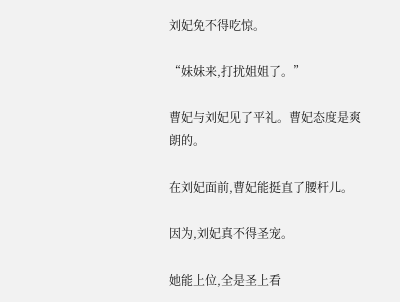刘妃免不得吃惊。

“妹妹来,打扰姐姐了。”

曹妃与刘妃见了平礼。曹妃态度是爽朗的。

在刘妃面前,曹妃能挺直了腰杆儿。

因为,刘妃真不得圣宠。

她能上位,全是圣上看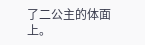了二公主的体面上。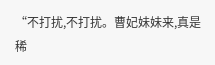“不打扰,不打扰。曹妃妹妹来,真是稀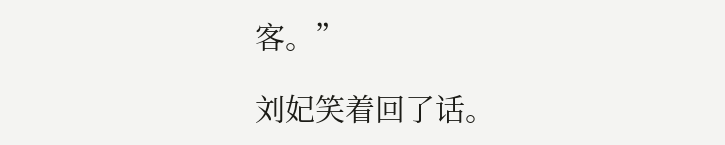客。”

刘妃笑着回了话。